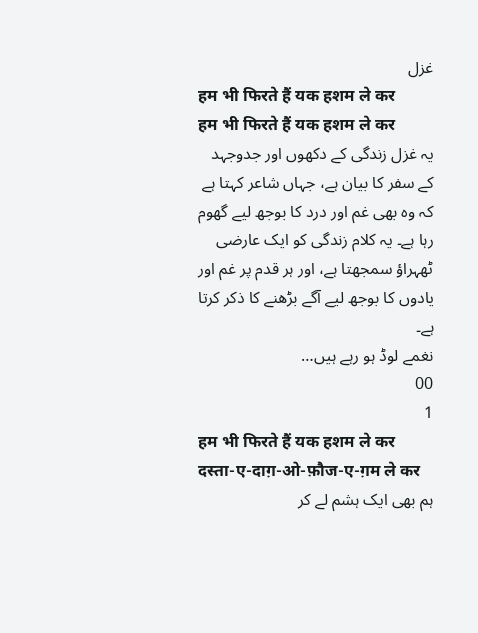غزل
हम भी फिरते हैं यक हशम ले कर
हम भी फिरते हैं यक हशम ले कर
یہ غزل زندگی کے دکھوں اور جدوجہد کے سفر کا بیان ہے، جہاں شاعر کہتا ہے کہ وہ بھی غم اور درد کا بوجھ لیے گھوم رہا ہے۔ یہ کلام زندگی کو ایک عارضی ٹھہراؤ سمجھتا ہے، اور ہر قدم پر غم اور یادوں کا بوجھ لیے آگے بڑھنے کا ذکر کرتا ہے۔
نغمے لوڈ ہو رہے ہیں…
00
1
हम भी फिरते हैं यक हशम ले कर
दस्ता-ए-दाग़-ओ-फ़ौज-ए-ग़म ले कर
ہم بھی ایک ہشم لے کر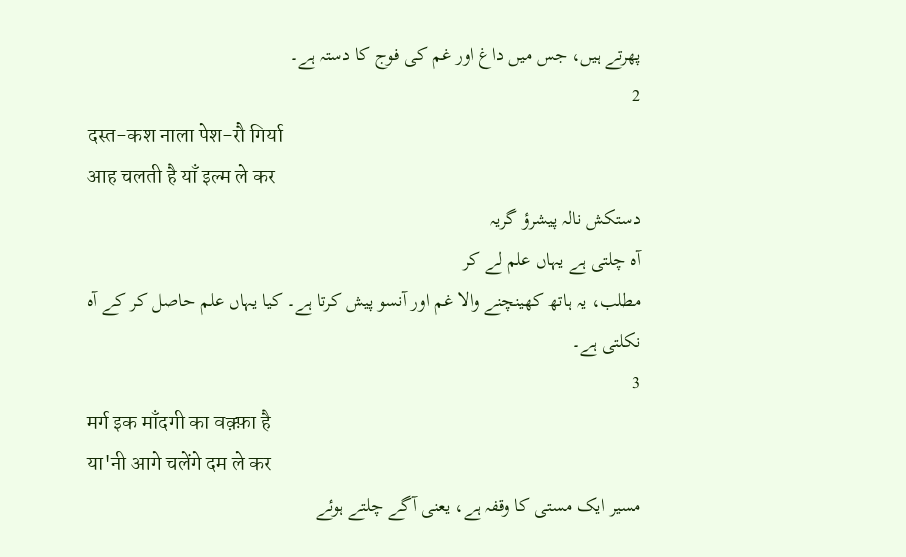پھرتے ہیں، جس میں داغ اور غم کی فوج کا دستہ ہے۔
2
दस्त-कश नाला पेश-रौ गिर्या
आह चलती है याँ इल्म ले कर
دستکش نالہ پیشرؤ گریہ
آہ چلتی ہے یہاں علم لے کر
مطلب، یہ ہاتھ کھینچنے والا غم اور آنسو پیش کرتا ہے۔ کیا یہاں علم حاصل کر کے آہ نکلتی ہے۔
3
मर्ग इक माँदगी का वक़्फ़ा है
या'नी आगे चलेंगे दम ले कर
مسیر ایک مستی کا وقفہ ہے، یعنی آگے چلتے ہوئے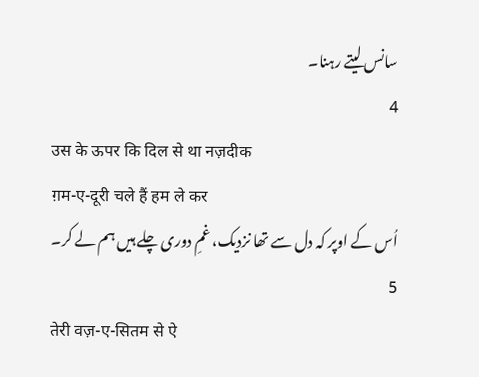سانس لیتے رہنا۔
4
उस के ऊपर कि दिल से था नज़दीक
ग़म-ए-दूरी चले हैं हम ले कर
اُس کے اوپر کہ دل سے تھا نزدیک، غمِ دوری چلے ہیں ہم لے کر۔
5
तेरी वज़-ए-सितम से ऐ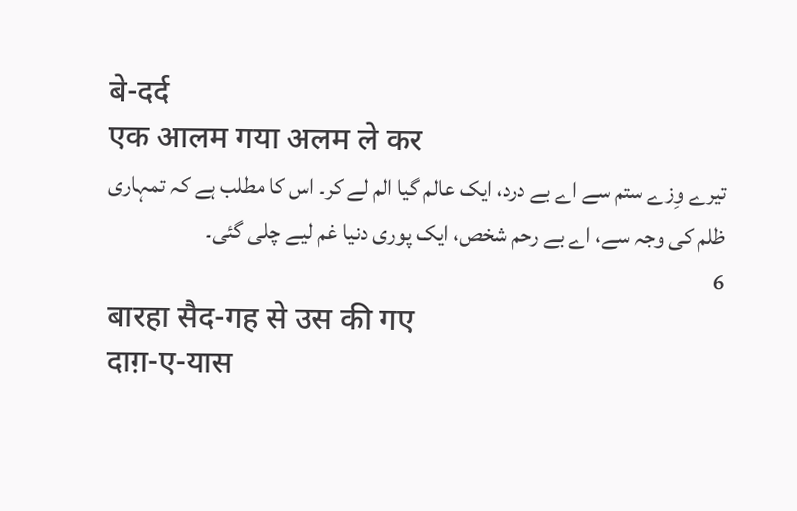बे-दर्द
एक आलम गया अलम ले कर
تیرے وِزے ستم سے اے بے درد، ایک عالم گیا الم لے کر۔ اس کا مطلب ہے کہ تمہاری ظلم کی وجہ سے، اے بے رحم شخص، ایک پوری دنیا غم لیے چلی گئی۔
6
बारहा सैद-गह से उस की गए
दाग़-ए-यास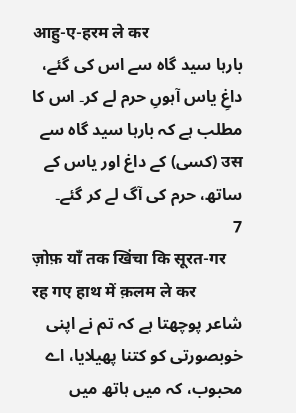आहु-ए-हरम ले कर
بارہا سید گاہ سے اس کی گئے، داغِ یاس آہوںِ حرم لے کر۔ اس کا مطلب ہے کہ بارہا سید گاہ سے उस (کسی) کے داغ اور یاس کے ساتھ، حرم کی آگ لے کر گئے۔
7
ज़ोफ़ याँ तक खिंचा कि सूरत-गर
रह गए हाथ में क़लम ले कर
شاعر پوچھتا ہے کہ تم نے اپنی خوبصورتی کو کتنا پھیلایا، اے محبوب، کہ میں ہاتھ میں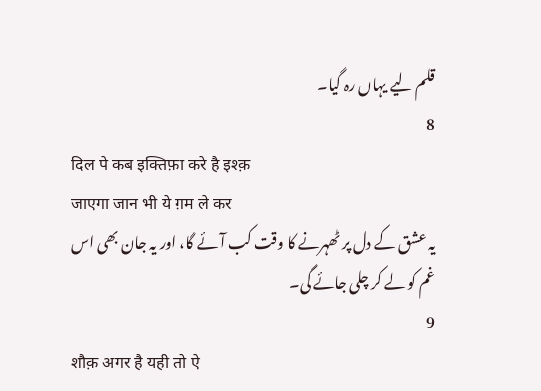قلم لیے یہاں رہ گیا۔
8
दिल पे कब इक्तिफ़ा करे है इश्क़
जाएगा जान भी ये ग़म ले कर
یہ عشق کے دل پر ٹھہرنے کا وقت کب آئے گا، اور یہ جان بھی اس غم کو لے کر چلی جائے گی۔
9
शौक़ अगर है यही तो ऐ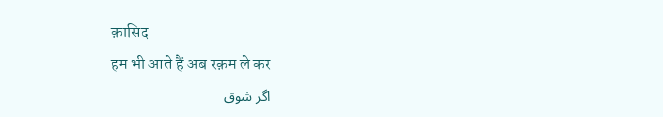क़ासिद
हम भी आते हैं अब रक़म ले कर
اگر شوق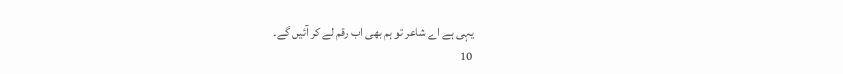یہی ہے اے شاعر تو ہم بھی اب رقم لے کر آئیں گے۔
10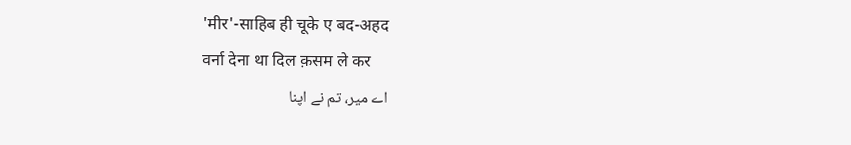'मीर'-साहिब ही चूके ए बद-अहद
वर्ना देना था दिल क़सम ले कर
اے میر، تم نے اپنا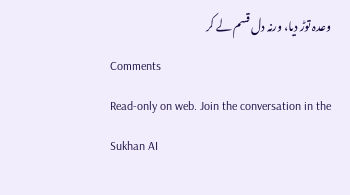وعدہ توڑ دیا، ورنہ دل قسم لے کر
Comments
Read-only on web. Join the conversation in the Sukhan AI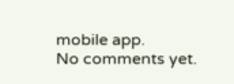mobile app.
No comments yet.